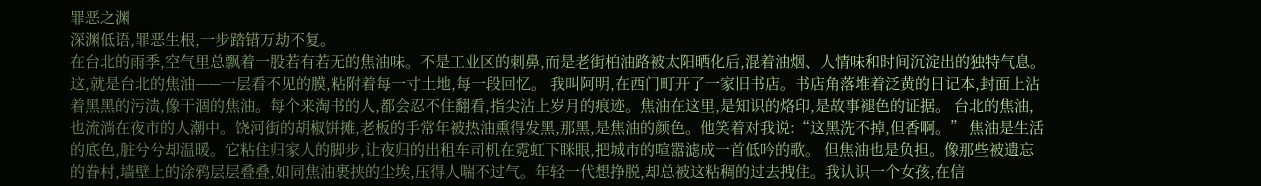罪恶之渊
深渊低语,罪恶生根,一步踏错万劫不复。
在台北的雨季,空气里总飘着一股若有若无的焦油味。不是工业区的刺鼻,而是老街柏油路被太阳晒化后,混着油烟、人情味和时间沉淀出的独特气息。这,就是台北的焦油——一层看不见的膜,粘附着每一寸土地,每一段回忆。 我叫阿明,在西门町开了一家旧书店。书店角落堆着泛黄的日记本,封面上沾着黑黑的污渍,像干涸的焦油。每个来淘书的人,都会忍不住翻看,指尖沾上岁月的痕迹。焦油在这里,是知识的烙印,是故事褪色的证据。 台北的焦油,也流淌在夜市的人潮中。饶河街的胡椒饼摊,老板的手常年被热油熏得发黑,那黑,是焦油的颜色。他笑着对我说:“这黑洗不掉,但香啊。” 焦油是生活的底色,脏兮兮却温暖。它粘住归家人的脚步,让夜归的出租车司机在霓虹下眯眼,把城市的喧嚣滤成一首低吟的歌。 但焦油也是负担。像那些被遗忘的眷村,墙壁上的涂鸦层层叠叠,如同焦油裹挟的尘埃,压得人喘不过气。年轻一代想挣脱,却总被这粘稠的过去拽住。我认识一个女孩,在信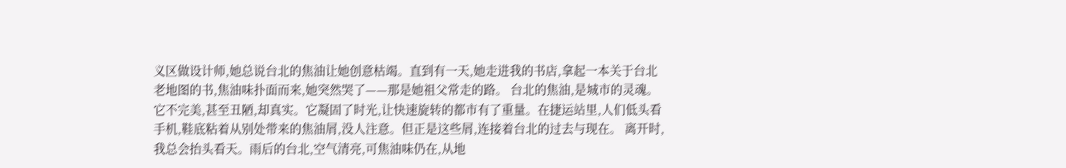义区做设计师,她总说台北的焦油让她创意枯竭。直到有一天,她走进我的书店,拿起一本关于台北老地图的书,焦油味扑面而来,她突然哭了——那是她祖父常走的路。 台北的焦油,是城市的灵魂。它不完美,甚至丑陋,却真实。它凝固了时光,让快速旋转的都市有了重量。在捷运站里,人们低头看手机,鞋底粘着从别处带来的焦油屑,没人注意。但正是这些屑,连接着台北的过去与现在。 离开时,我总会抬头看天。雨后的台北,空气清亮,可焦油味仍在,从地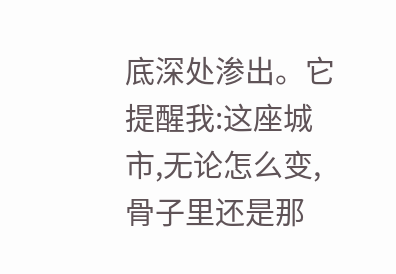底深处渗出。它提醒我:这座城市,无论怎么变,骨子里还是那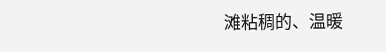滩粘稠的、温暖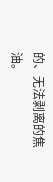的、无法剥离的焦油。